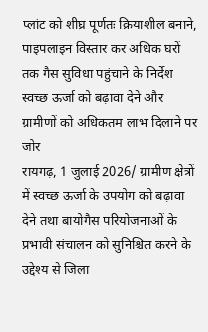प्लांट को शीघ्र पूर्णतः क्रियाशील बनाने, पाइपलाइन विस्तार कर अधिक घरों तक गैस सुविधा पहुंचाने के निर्देश
स्वच्छ ऊर्जा को बढ़ावा देने और ग्रामीणों को अधिकतम लाभ दिलाने पर जोर
रायगढ़, 1 जुलाई 2026/ ग्रामीण क्षेत्रों में स्वच्छ ऊर्जा के उपयोग को बढ़ावा देने तथा बायोगैस परियोजनाओं के प्रभावी संचालन को सुनिश्चित करने के उद्देश्य से जिला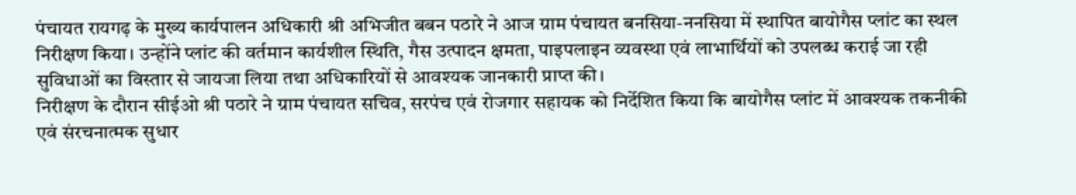पंचायत रायगढ़ के मुख्य कार्यपालन अधिकारी श्री अभिजीत बबन पठारे ने आज ग्राम पंचायत बनसिया-ननसिया में स्थापित बायोगैस प्लांट का स्थल निरीक्षण किया। उन्होंने प्लांट की वर्तमान कार्यशील स्थिति, गैस उत्पादन क्षमता, पाइपलाइन व्यवस्था एवं लाभार्थियों को उपलब्ध कराई जा रही सुविधाओं का विस्तार से जायजा लिया तथा अधिकारियों से आवश्यक जानकारी प्राप्त की।
निरीक्षण के दौरान सीईओ श्री पठारे ने ग्राम पंचायत सचिव, सरपंच एवं रोजगार सहायक को निर्देशित किया कि बायोगैस प्लांट में आवश्यक तकनीकी एवं संरचनात्मक सुधार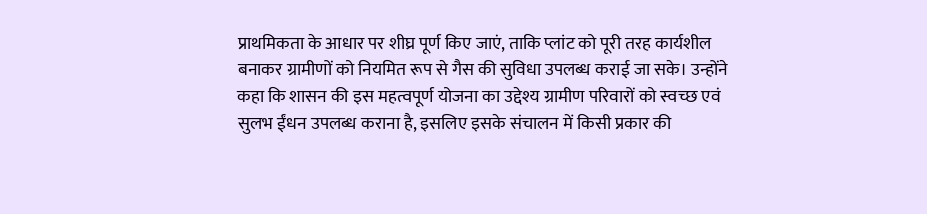प्राथमिकता के आधार पर शीघ्र पूर्ण किए जाएं, ताकि प्लांट को पूरी तरह कार्यशील बनाकर ग्रामीणों को नियमित रूप से गैस की सुविधा उपलब्ध कराई जा सके। उन्होंने कहा कि शासन की इस महत्वपूर्ण योजना का उद्देश्य ग्रामीण परिवारों को स्वच्छ एवं सुलभ ईंधन उपलब्ध कराना है, इसलिए इसके संचालन में किसी प्रकार की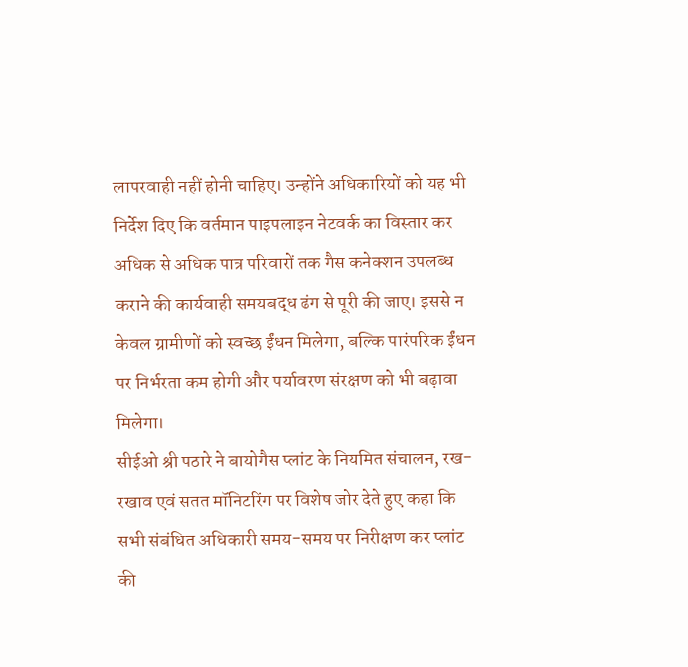लापरवाही नहीं होनी चाहिए। उन्होंने अधिकारियों को यह भी निर्देश दिए कि वर्तमान पाइपलाइन नेटवर्क का विस्तार कर अधिक से अधिक पात्र परिवारों तक गैस कनेक्शन उपलब्ध कराने की कार्यवाही समयबद्ध ढंग से पूरी की जाए। इससे न केवल ग्रामीणों को स्वच्छ ईंधन मिलेगा, बल्कि पारंपरिक ईंधन पर निर्भरता कम होगी और पर्यावरण संरक्षण को भी बढ़ावा मिलेगा।
सीईओ श्री पठारे ने बायोगैस प्लांट के नियमित संचालन, रख-रखाव एवं सतत मॉनिटरिंग पर विशेष जोर देते हुए कहा कि सभी संबंधित अधिकारी समय-समय पर निरीक्षण कर प्लांट की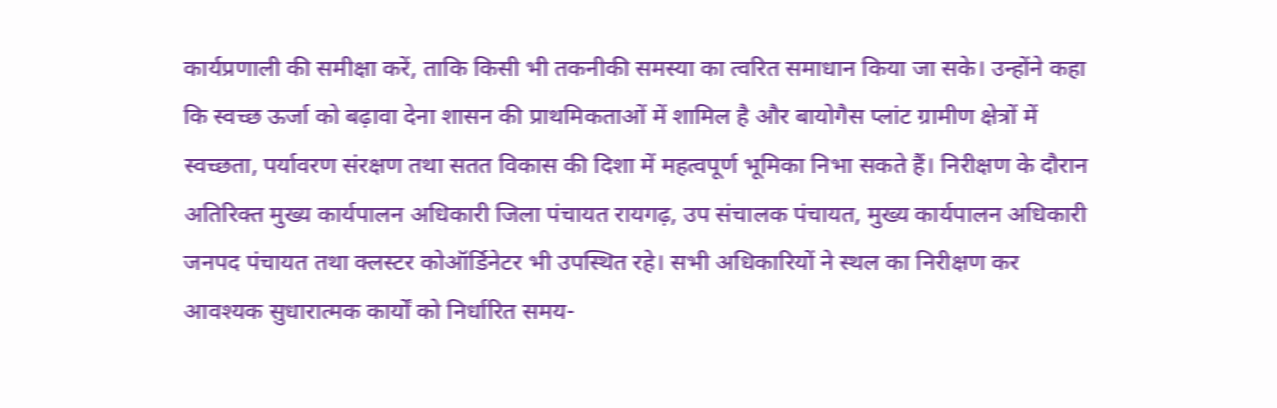कार्यप्रणाली की समीक्षा करें, ताकि किसी भी तकनीकी समस्या का त्वरित समाधान किया जा सके। उन्होंने कहा कि स्वच्छ ऊर्जा को बढ़ावा देना शासन की प्राथमिकताओं में शामिल है और बायोगैस प्लांट ग्रामीण क्षेत्रों में स्वच्छता, पर्यावरण संरक्षण तथा सतत विकास की दिशा में महत्वपूर्ण भूमिका निभा सकते हैं। निरीक्षण के दौरान अतिरिक्त मुख्य कार्यपालन अधिकारी जिला पंचायत रायगढ़, उप संचालक पंचायत, मुख्य कार्यपालन अधिकारी जनपद पंचायत तथा क्लस्टर कोऑर्डिनेटर भी उपस्थित रहे। सभी अधिकारियों ने स्थल का निरीक्षण कर आवश्यक सुधारात्मक कार्यों को निर्धारित समय-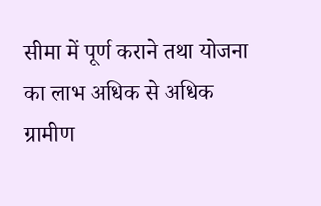सीमा में पूर्ण कराने तथा योजना का लाभ अधिक से अधिक ग्रामीण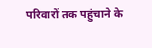परिवारों तक पहुंचाने के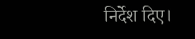निर्देश दिए।